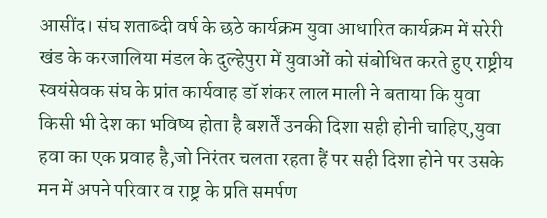आसींद। संघ शताब्दी वर्ष के छठे कार्यक्रम युवा आधारित कार्यक्रम में सरेरी खंड के करजालिया मंडल के दुल्हेपुरा में युवाओं को संबोधित करते हुए राष्ट्रीय स्वयंसेवक संघ के प्रांत कार्यवाह डॉ शंकर लाल माली ने बताया कि युवा किसी भी देश का भविष्य होता है बशर्तें उनकी दिशा सही होनी चाहिए,युवा हवा का एक प्रवाह है,जो निरंतर चलता रहता हैं पर सही दिशा होने पर उसके मन में अपने परिवार व राष्ट्र के प्रति समर्पण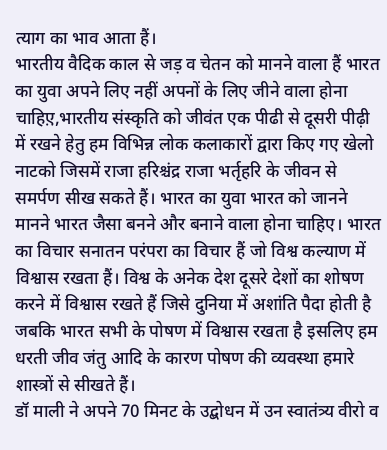त्याग का भाव आता हैं।
भारतीय वैदिक काल से जड़ व चेतन को मानने वाला हैं भारत का युवा अपने लिए नहीं अपनों के लिए जीने वाला होना चाहिए़,भारतीय संस्कृति को जीवंत एक पीढी से दूसरी पीढ़ी में रखने हेतु हम विभिन्न लोक कलाकारों द्वारा किए गए खेलो नाटको जिसमें राजा हरिश्चंद्र राजा भर्तृहरि के जीवन से समर्पण सीख सकते हैं। भारत का युवा भारत को जानने मानने भारत जैसा बनने और बनाने वाला होना चाहिए। भारत का विचार सनातन परंपरा का विचार हैं जो विश्व कल्याण में विश्वास रखता हैं। विश्व के अनेक देश दूसरे देशों का शोषण करने में विश्वास रखते हैं जिसे दुनिया में अशांति पैदा होती है जबकि भारत सभी के पोषण में विश्वास रखता है इसलिए हम धरती जीव जंतु आदि के कारण पोषण की व्यवस्था हमारे शास्त्रों से सीखते हैं।
डॉ माली ने अपने 70 मिनट के उद्बोधन में उन स्वातंत्र्य वीरो व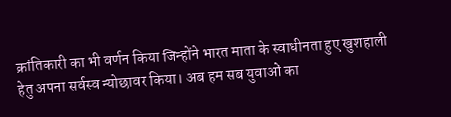क्रांतिकारी का भी वर्णन किया जिन्होंने भारत माता के स्वाधीनता हुए खुशहाली हेतु अपना सर्वस्व न्योछावर किया। अब हम सब युवाओं का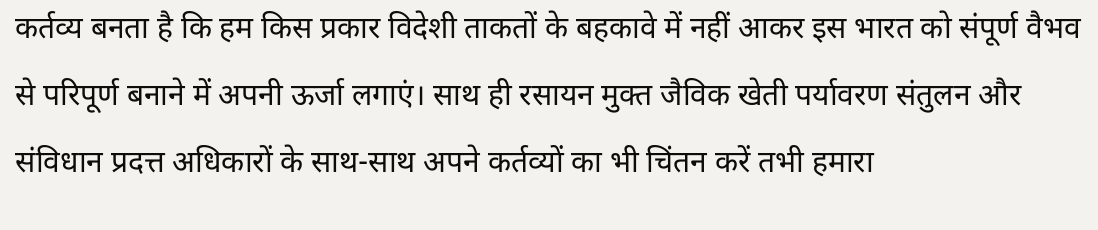कर्तव्य बनता है कि हम किस प्रकार विदेशी ताकतों के बहकावे में नहीं आकर इस भारत को संपूर्ण वैभव से परिपूर्ण बनाने में अपनी ऊर्जा लगाएं। साथ ही रसायन मुक्त जैविक खेती पर्यावरण संतुलन और संविधान प्रदत्त अधिकारों के साथ-साथ अपने कर्तव्यों का भी चिंतन करें तभी हमारा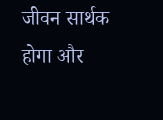जीवन सार्थक होगा और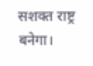सशक्त राष्ट्र बनेगा।